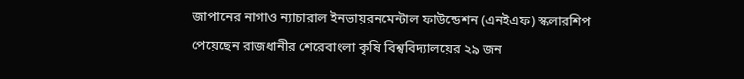জাপানের নাগাও ন্যাচারাল ইনভায়রনমেন্টাল ফাউন্ডেশন (এনইএফ) স্কলারশিপ পেয়েছেন রাজধানীর শেরেবাংলা কৃষি বিশ্ববিদ্যালয়ের ২৯ জন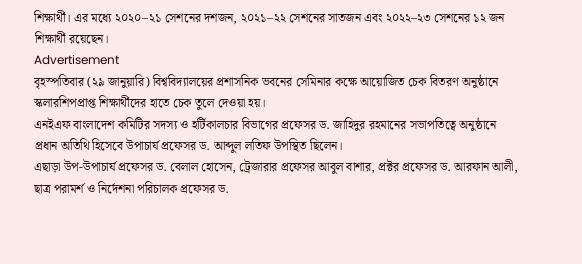শিক্ষার্থী। এর মধ্যে ২০২০–২১ সেশনের দশজন, ২০২১–২২ সেশনের সাতজন এবং ২০২২–২৩ সেশনের ১২ জন শিক্ষার্থী রয়েছেন।
Advertisement
বৃহস্পতিবার (২৯ জানুয়ারি) বিশ্ববিদ্যালয়ের প্রশাসনিক ভবনের সেমিনার কক্ষে আয়োজিত চেক বিতরণ অনুষ্ঠানে স্কলারশিপপ্রাপ্ত শিক্ষার্থীদের হাতে চেক তুলে দেওয়া হয়।
এনইএফ বাংলাদেশ কমিটির সদস্য ও হর্টিকালচার বিভাগের প্রফেসর ড. জাহিদুর রহমানের সভাপতিত্বে অনুষ্ঠানে প্রধান অতিথি হিসেবে উপাচার্য প্রফেসর ড. আব্দুল লতিফ উপস্থিত ছিলেন।
এছাড়া উপ-উপাচার্য প্রফেসর ড. বেলাল হোসেন, ট্রেজারার প্রফেসর আবুল বাশার, প্রক্টর প্রফেসর ড. আরফান আলী, ছাত্র পরামর্শ ও নির্দেশনা পরিচালক প্রফেসর ড.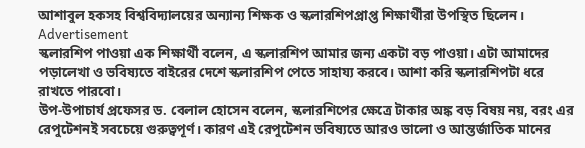আশাবুল হকসহ বিশ্ববিদ্যালয়ের অন্যান্য শিক্ষক ও স্কলারশিপপ্রাপ্ত শিক্ষার্থীরা উপস্থিত ছিলেন।
Advertisement
স্কলারশিপ পাওয়া এক শিক্ষার্থী বলেন, এ স্কলারশিপ আমার জন্য একটা বড় পাওয়া। এটা আমাদের পড়ালেখা ও ভবিষ্যতে বাইরের দেশে স্কলারশিপ পেতে সাহায্য করবে। আশা করি স্কলারশিপটা ধরে রাখতে পারবো।
উপ-উপাচার্য প্রফেসর ড. বেলাল হোসেন বলেন, স্কলারশিপের ক্ষেত্রে টাকার অঙ্ক বড় বিষয় নয়, বরং এর রেপুটেশনই সবচেয়ে গুরুত্বপূর্ণ। কারণ এই রেপুটেশন ভবিষ্যতে আরও ভালো ও আন্তর্জাতিক মানের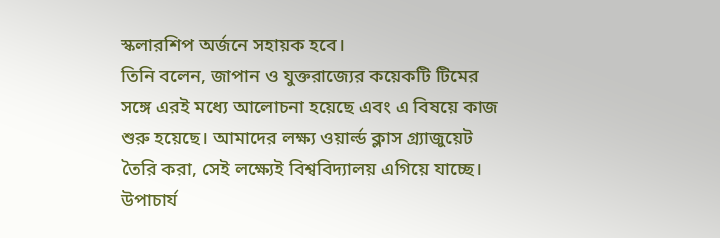স্কলারশিপ অর্জনে সহায়ক হবে।
তিনি বলেন, জাপান ও যুক্তরাজ্যের কয়েকটি টিমের সঙ্গে এরই মধ্যে আলোচনা হয়েছে এবং এ বিষয়ে কাজ শুরু হয়েছে। আমাদের লক্ষ্য ওয়ার্ল্ড ক্লাস গ্র্যাজুয়েট তৈরি করা, সেই লক্ষ্যেই বিশ্ববিদ্যালয় এগিয়ে যাচ্ছে।
উপাচার্য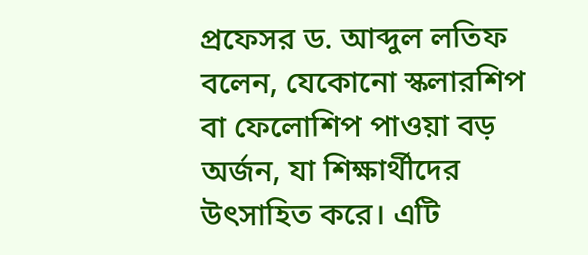প্রফেসর ড. আব্দুল লতিফ বলেন, যেকোনো স্কলারশিপ বা ফেলোশিপ পাওয়া বড় অর্জন, যা শিক্ষার্থীদের উৎসাহিত করে। এটি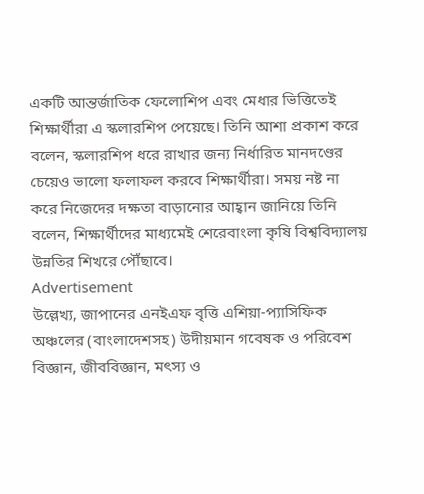একটি আন্তর্জাতিক ফেলোশিপ এবং মেধার ভিত্তিতেই শিক্ষার্থীরা এ স্কলারশিপ পেয়েছে। তিনি আশা প্রকাশ করে বলেন, স্কলারশিপ ধরে রাখার জন্য নির্ধারিত মানদণ্ডের চেয়েও ভালো ফলাফল করবে শিক্ষার্থীরা। সময় নষ্ট না করে নিজেদের দক্ষতা বাড়ানোর আহ্বান জানিয়ে তিনি বলেন, শিক্ষার্থীদের মাধ্যমেই শেরেবাংলা কৃষি বিশ্ববিদ্যালয় উন্নতির শিখরে পৌঁছাবে।
Advertisement
উল্লেখ্য, জাপানের এনইএফ বৃত্তি এশিয়া-প্যাসিফিক অঞ্চলের (বাংলাদেশসহ) উদীয়মান গবেষক ও পরিবেশ বিজ্ঞান, জীববিজ্ঞান, মৎস্য ও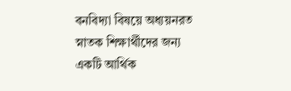বনবিদ্যা বিষয়ে অধ্যয়নরত স্নাতক শিক্ষার্থীদের জন্য একটি আর্থিক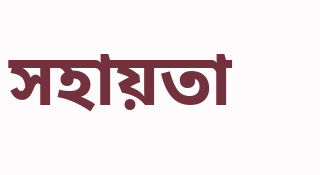সহায়তা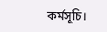কর্মসূচি।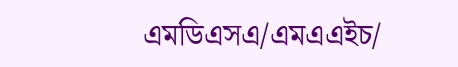এমডিএসএ/এমএএইচ/